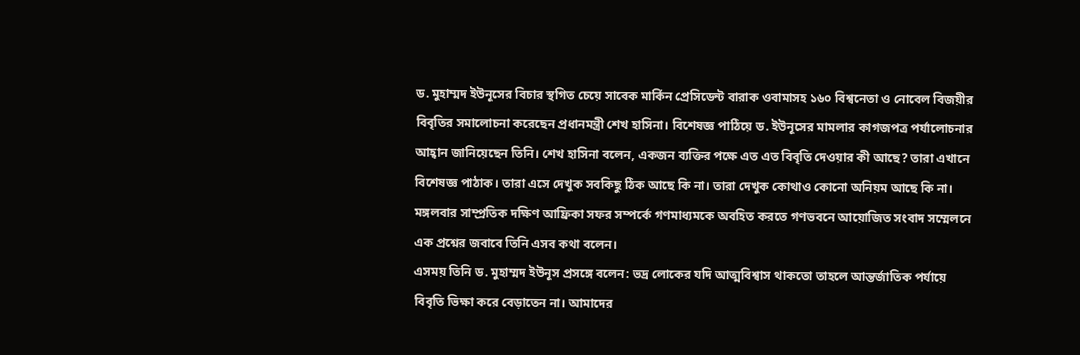ড. মুহাম্মদ ইউনূসের বিচার স্থগিত চেয়ে সাবেক মার্কিন প্রেসিডেন্ট বারাক ওবামাসহ ১৬০ বিশ্বনেতা ও নোবেল বিজয়ীর বিবৃতির সমালোচনা করেছেন প্রধানমন্ত্রী শেখ হাসিনা। বিশেষজ্ঞ পাঠিয়ে ড. ইউনূসের মামলার কাগজপত্র পর্যালোচনার আহ্বান জানিয়েছেন তিনি। শেখ হাসিনা বলেন, একজন ব্যক্তির পক্ষে এত এত বিবৃতি দেওয়ার কী আছে? তারা এখানে বিশেষজ্ঞ পাঠাক। তারা এসে দেখুক সবকিছু ঠিক আছে কি না। তারা দেখুক কোথাও কোনো অনিয়ম আছে কি না।
মঙ্গলবার সাম্প্রতিক দক্ষিণ আফ্রিকা সফর সম্পর্কে গণমাধ্যমকে অবহিত করতে গণভবনে আয়োজিত সংবাদ সম্মেলনে এক প্রশ্নের জবাবে তিনি এসব কথা বলেন।
এসময় তিনি ড. মুহাম্মদ ইউনূস প্রসঙ্গে বলেন: ভদ্র লোকের যদি আত্মবিশ্বাস থাকতো তাহলে আন্তর্জাতিক পর্যায়ে বিবৃতি ভিক্ষা করে বেড়াতেন না। আমাদের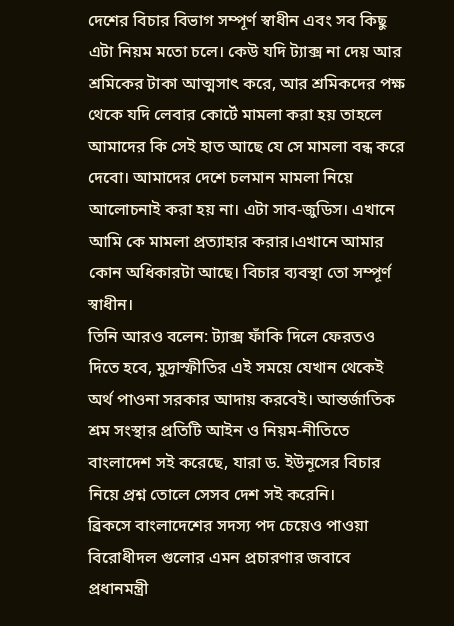দেশের বিচার বিভাগ সম্পূর্ণ স্বাধীন এবং সব কিছু এটা নিয়ম মতো চলে। কেউ যদি ট্যাক্স না দেয় আর শ্রমিকের টাকা আত্মসাৎ করে, আর শ্রমিকদের পক্ষ থেকে যদি লেবার কোর্টে মামলা করা হয় তাহলে আমাদের কি সেই হাত আছে যে সে মামলা বন্ধ করে দেবো। আমাদের দেশে চলমান মামলা নিয়ে আলোচনাই করা হয় না। এটা সাব-জুডিস। এখানে আমি কে মামলা প্রত্যাহার করার।এখানে আমার কোন অধিকারটা আছে। বিচার ব্যবস্থা তো সম্পূর্ণ স্বাধীন।
তিনি আরও বলেন: ট্যাক্স ফাঁকি দিলে ফেরতও দিতে হবে, মুদ্রাস্ফীতির এই সময়ে যেখান থেকেই অর্থ পাওনা সরকার আদায় করবেই। আন্তর্জাতিক শ্রম সংস্থার প্রতিটি আইন ও নিয়ম-নীতিতে বাংলাদেশ সই করেছে, যারা ড. ইউনূসের বিচার নিয়ে প্রশ্ন তোলে সেসব দেশ সই করেনি।
ব্রিকসে বাংলাদেশের সদস্য পদ চেয়েও পাওয়া বিরোধীদল গুলোর এমন প্রচারণার জবাবে প্রধানমন্ত্রী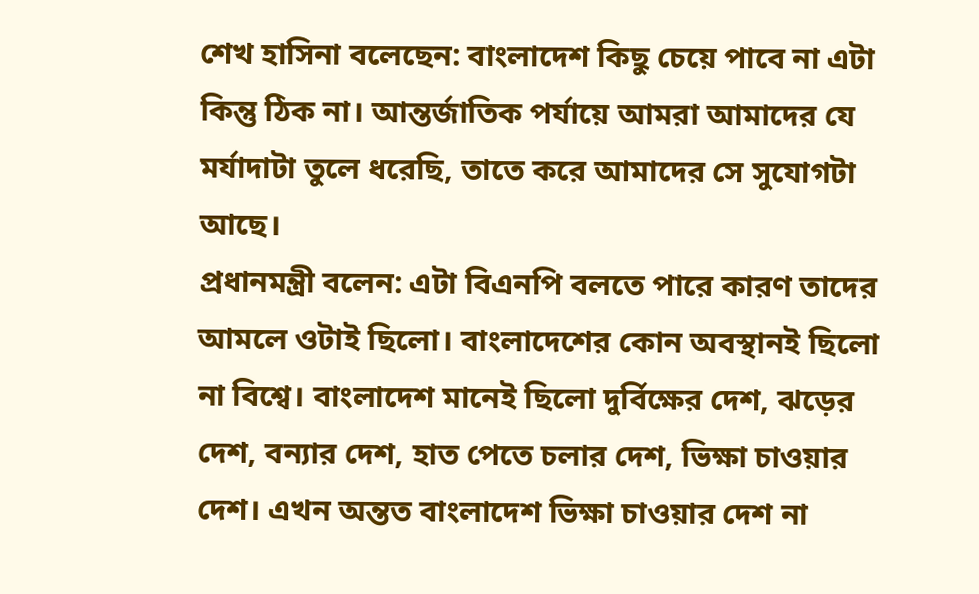শেখ হাসিনা বলেছেন: বাংলাদেশ কিছু চেয়ে পাবে না এটা কিন্তু ঠিক না। আন্তর্জাতিক পর্যায়ে আমরা আমাদের যে মর্যাদাটা তুলে ধরেছি, তাতে করে আমাদের সে সুযোগটা আছে।
প্রধানমন্ত্রী বলেন: এটা বিএনপি বলতে পারে কারণ তাদের আমলে ওটাই ছিলো। বাংলাদেশের কোন অবস্থানই ছিলো না বিশ্বে। বাংলাদেশ মানেই ছিলো দুর্বিক্ষের দেশ, ঝড়ের দেশ, বন্যার দেশ, হাত পেতে চলার দেশ, ভিক্ষা চাওয়ার দেশ। এখন অন্তত বাংলাদেশ ভিক্ষা চাওয়ার দেশ না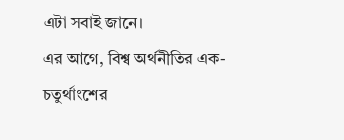এটা সবাই জানে।
এর আগে, বিশ্ব অর্থনীতির এক-চতুর্থাংশের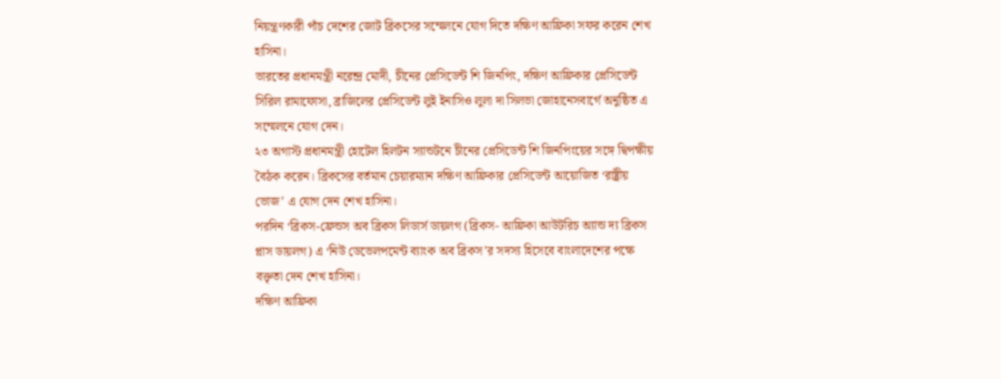নিয়ন্ত্রণকারী পাঁচ দেশের জোট ব্রিকসের সম্মেলনে যোগ দিতে দক্ষিণ আফ্রিকা সফর করেন শেখ হাসিনা।
ভারতের প্রধানমন্ত্রী নরেন্দ্র মোদী, চীনের প্রেসিডেন্ট শি জিনপিং, দক্ষিণ আফ্রিকার প্রেসিডেন্ট সিরিল রামাফোসা, ব্রাজিলের প্রেসিডেন্ট লুই ইনাসিও লুলা দা সিলভা জোহানেসবার্গে অনুষ্ঠিত এ সম্মেলনে যোগ দেন।
২৩ অগাস্ট প্রধানমন্ত্রী হোটেল হিলটন স্যান্ডটনে চীনের প্রেসিডেন্ট শি জিনপিংয়ের সঙ্গে দ্বিপক্ষীয় বৈঠক করেন। ব্রিকসের বর্তমান চেয়ারম্যান দক্ষিণ আফ্রিকার প্রেসিডেন্ট আয়োজিত ‘রাষ্ট্রীয় ভোজ’ এ যোগ দেন শেখ হাসিনা।
পরদিন ‘ব্রিকস-ফ্রেন্ডস অব ব্রিকস লিডার্স ডায়লগ (ব্রিকস- আফ্রিকা আউটরিচ অ্যান্ড দ্য ব্রিকস প্লাস ডায়লগ) এ ‘নিউ ডেভেলপমেন্ট ব্যাংক অব ব্রিকস’র সদস্য হিসেবে বাংলাদেশের পক্ষে বক্তৃতা দেন শেখ হাসিনা।
দক্ষিণ আফ্রিকা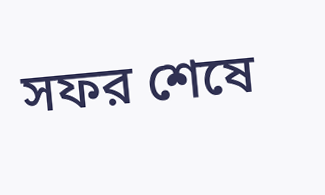সফর শেষে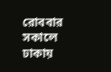রোববার সকালে ঢাকায়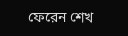ফেরেন শেখ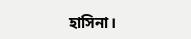হাসিনা।